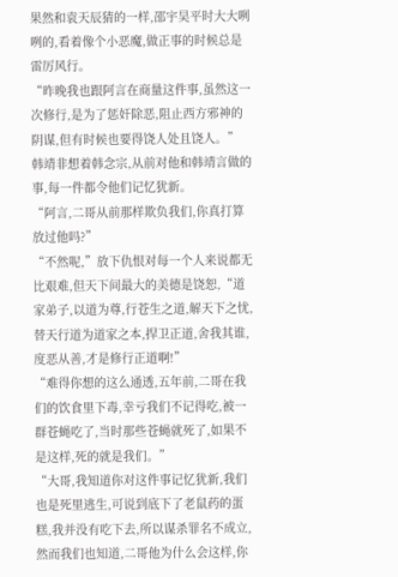果然和袁天辰猜的一样,邵宇昊平时大大咧咧的,看着像个小恶魔,做正事的时候总是雷厉风行。
“昨晚我也跟阿言在商量这件事,虽然这一次修行,是为了惩奸除恶,阻止西方邪神的阴谋,但有时候也要得饶人处且饶人。”
韩靖非想着韩念宗,从前对他和韩靖言做的事,每一件都令他们记忆犹新。
“阿言,二哥从前那样欺负我们,你真打算放过他吗?”
“不然呢,”放下仇恨对每一个人来说都无比艰难,但天下间最大的美德是饶恕,“道家弟子,以道为尊,行苍生之道,解天下之忧,替天行道为道家之本,捍卫正道,舍我其谁,度恶从善,才是修行正道啊!”
“难得你想的这么通透,五年前,二哥在我们的饮食里下毒,幸亏我们不记得吃,被一群苍蝇吃了,当时那些苍蝇就死了,如果不是这样,死的就是我们。”
“大哥,我知道你对这件事记忆犹新,我们也是死里逃生,可说到底下了老鼠药的蛋糕,我并没有吃下去,所以谋杀罪名不成立,然而我们也知道,二哥他为什么会这样,你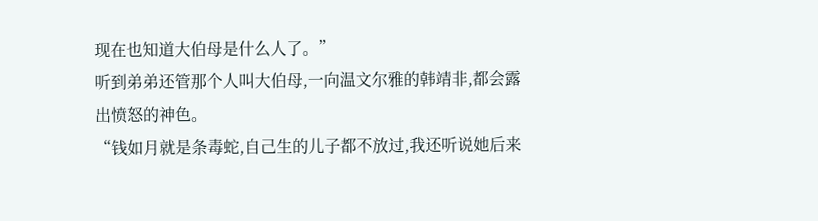现在也知道大伯母是什么人了。”
听到弟弟还管那个人叫大伯母,一向温文尔雅的韩靖非,都会露出愤怒的神色。
“钱如月就是条毒蛇,自己生的儿子都不放过,我还听说她后来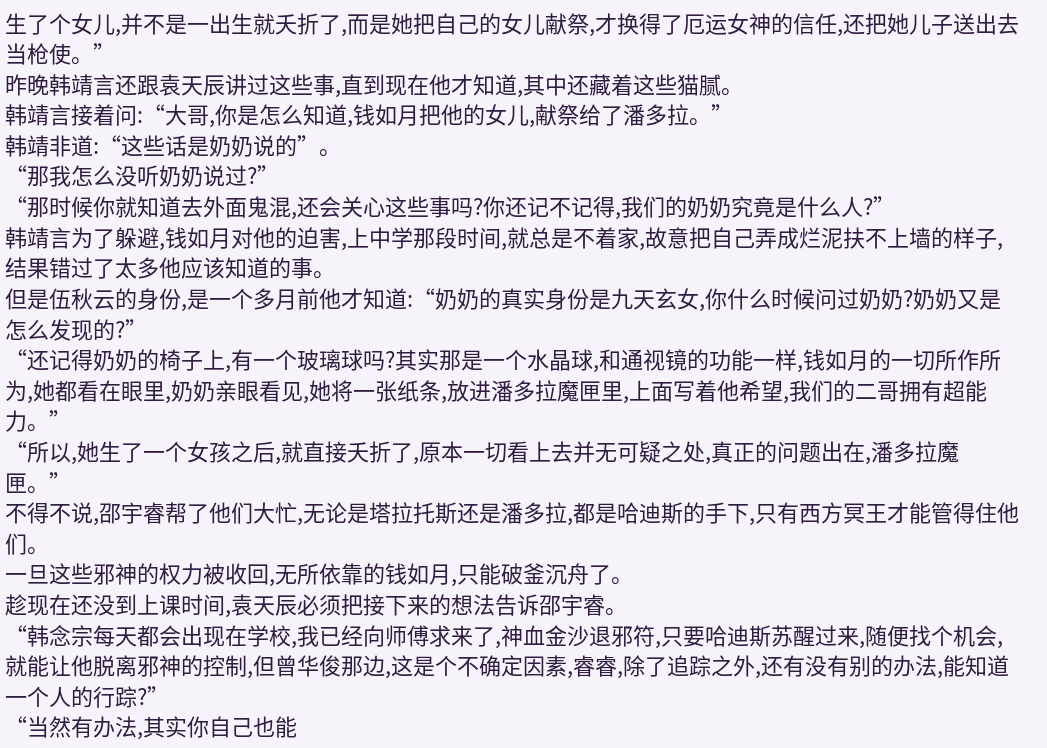生了个女儿,并不是一出生就夭折了,而是她把自己的女儿献祭,才换得了厄运女神的信任,还把她儿子送出去当枪使。”
昨晚韩靖言还跟袁天辰讲过这些事,直到现在他才知道,其中还藏着这些猫腻。
韩靖言接着问:“大哥,你是怎么知道,钱如月把他的女儿,献祭给了潘多拉。”
韩靖非道:“这些话是奶奶说的”。
“那我怎么没听奶奶说过?”
“那时候你就知道去外面鬼混,还会关心这些事吗?你还记不记得,我们的奶奶究竟是什么人?”
韩靖言为了躲避,钱如月对他的迫害,上中学那段时间,就总是不着家,故意把自己弄成烂泥扶不上墙的样子,结果错过了太多他应该知道的事。
但是伍秋云的身份,是一个多月前他才知道:“奶奶的真实身份是九天玄女,你什么时候问过奶奶?奶奶又是怎么发现的?”
“还记得奶奶的椅子上,有一个玻璃球吗?其实那是一个水晶球,和通视镜的功能一样,钱如月的一切所作所为,她都看在眼里,奶奶亲眼看见,她将一张纸条,放进潘多拉魔匣里,上面写着他希望,我们的二哥拥有超能力。”
“所以,她生了一个女孩之后,就直接夭折了,原本一切看上去并无可疑之处,真正的问题出在,潘多拉魔匣。”
不得不说,邵宇睿帮了他们大忙,无论是塔拉托斯还是潘多拉,都是哈迪斯的手下,只有西方冥王才能管得住他们。
一旦这些邪神的权力被收回,无所依靠的钱如月,只能破釜沉舟了。
趁现在还没到上课时间,袁天辰必须把接下来的想法告诉邵宇睿。
“韩念宗每天都会出现在学校,我已经向师傅求来了,神血金沙退邪符,只要哈迪斯苏醒过来,随便找个机会,就能让他脱离邪神的控制,但曾华俊那边,这是个不确定因素,睿睿,除了追踪之外,还有没有别的办法,能知道一个人的行踪?”
“当然有办法,其实你自己也能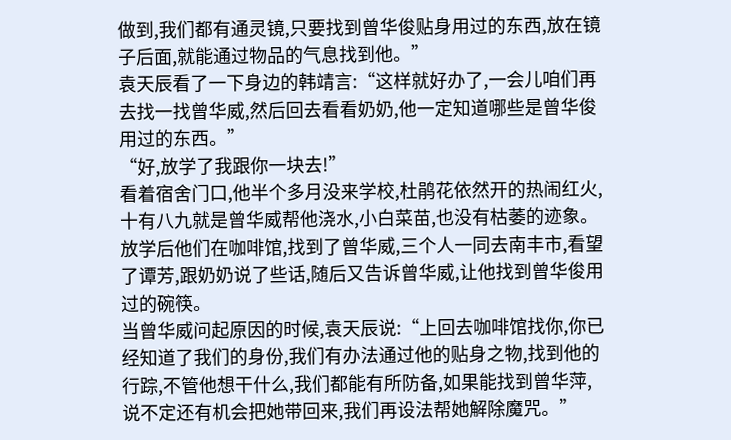做到,我们都有通灵镜,只要找到曾华俊贴身用过的东西,放在镜子后面,就能通过物品的气息找到他。”
袁天辰看了一下身边的韩靖言:“这样就好办了,一会儿咱们再去找一找曾华威,然后回去看看奶奶,他一定知道哪些是曾华俊用过的东西。”
“好,放学了我跟你一块去!”
看着宿舍门口,他半个多月没来学校,杜鹃花依然开的热闹红火,十有八九就是曾华威帮他浇水,小白菜苗,也没有枯萎的迹象。
放学后他们在咖啡馆,找到了曾华威,三个人一同去南丰市,看望了谭芳,跟奶奶说了些话,随后又告诉曾华威,让他找到曾华俊用过的碗筷。
当曾华威问起原因的时候,袁天辰说:“上回去咖啡馆找你,你已经知道了我们的身份,我们有办法通过他的贴身之物,找到他的行踪,不管他想干什么,我们都能有所防备,如果能找到曾华萍,说不定还有机会把她带回来,我们再设法帮她解除魔咒。”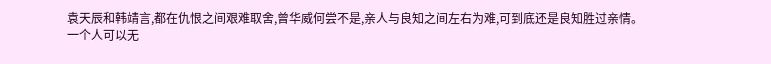袁天辰和韩靖言,都在仇恨之间艰难取舍,曾华威何尝不是,亲人与良知之间左右为难,可到底还是良知胜过亲情。
一个人可以无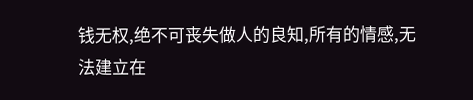钱无权,绝不可丧失做人的良知,所有的情感,无法建立在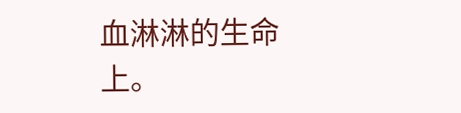血淋淋的生命上。